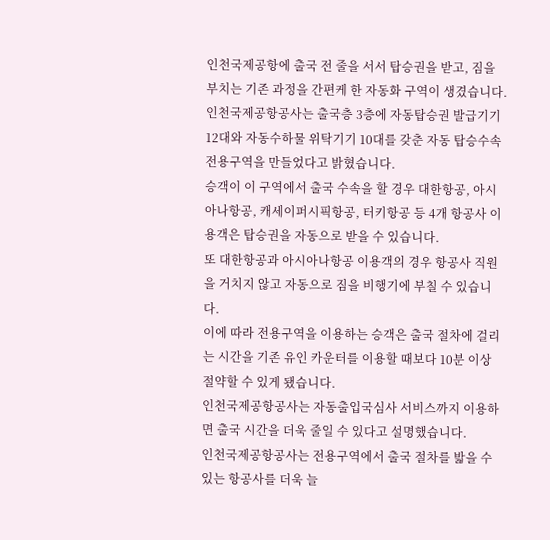인천국제공항에 출국 전 줄을 서서 탑승권을 받고, 짐을 부치는 기존 과정을 간편케 한 자동화 구역이 생겼습니다.
인천국제공항공사는 출국층 3층에 자동탑승권 발급기기 12대와 자동수하물 위탁기기 10대를 갖춘 자동 탑승수속 전용구역을 만들었다고 밝혔습니다.
승객이 이 구역에서 출국 수속을 할 경우 대한항공, 아시아나항공, 캐세이퍼시픽항공, 터키항공 등 4개 항공사 이용객은 탑승권을 자동으로 받을 수 있습니다.
또 대한항공과 아시아나항공 이용객의 경우 항공사 직원을 거치지 않고 자동으로 짐을 비행기에 부칠 수 있습니다.
이에 따라 전용구역을 이용하는 승객은 출국 절차에 걸리는 시간을 기존 유인 카운터를 이용할 때보다 10분 이상 절약할 수 있게 됐습니다.
인천국제공항공사는 자동출입국심사 서비스까지 이용하면 출국 시간을 더욱 줄일 수 있다고 설명했습니다.
인천국제공항공사는 전용구역에서 출국 절차를 밟을 수 있는 항공사를 더욱 늘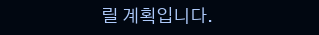릴 계획입니다.